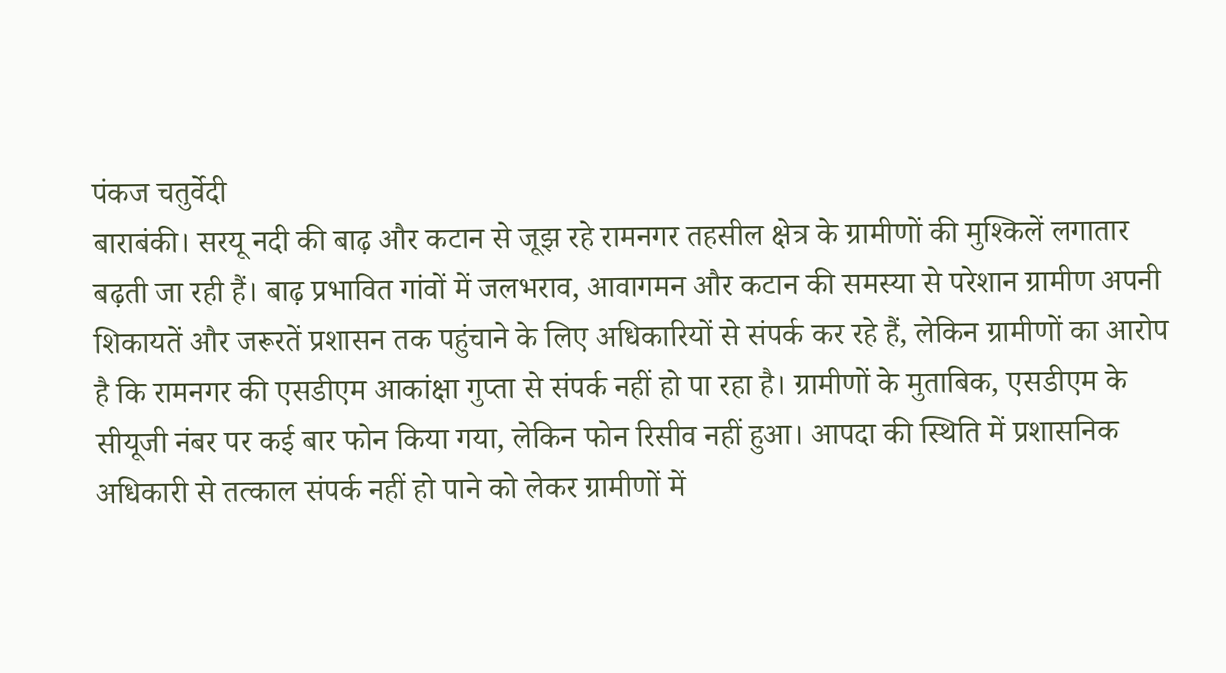पंकज चतुर्वेदी
बाराबंकी। सरयू नदी की बाढ़ और कटान से जूझ रहे रामनगर तहसील क्षेत्र के ग्रामीणों की मुश्किलें लगातार बढ़ती जा रही हैं। बाढ़ प्रभावित गांवों में जलभराव, आवागमन और कटान की समस्या से परेशान ग्रामीण अपनी शिकायतें और जरूरतें प्रशासन तक पहुंचाने के लिए अधिकारियों से संपर्क कर रहे हैं, लेकिन ग्रामीणों का आरोप है कि रामनगर की एसडीएम आकांक्षा गुप्ता से संपर्क नहीं हो पा रहा है। ग्रामीणों के मुताबिक, एसडीएम के सीयूजी नंबर पर कई बार फोन किया गया, लेकिन फोन रिसीव नहीं हुआ। आपदा की स्थिति में प्रशासनिक अधिकारी से तत्काल संपर्क नहीं हो पाने को लेकर ग्रामीणों में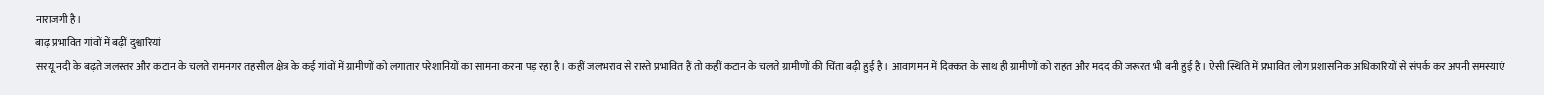नाराजगी है।
बाढ़ प्रभावित गांवों में बढ़ीं दुश्वारियां
सरयू नदी के बढ़ते जलस्तर और कटान के चलते रामनगर तहसील क्षेत्र के कई गांवों में ग्रामीणों को लगातार परेशानियों का सामना करना पड़ रहा है। कहीं जलभराव से रास्ते प्रभावित हैं तो कहीं कटान के चलते ग्रामीणों की चिंता बढ़ी हुई है। आवागमन में दिक्कत के साथ ही ग्रामीणों को राहत और मदद की जरूरत भी बनी हुई है। ऐसी स्थिति में प्रभावित लोग प्रशासनिक अधिकारियों से संपर्क कर अपनी समस्याएं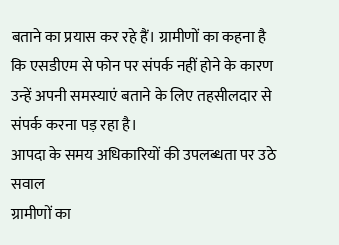बताने का प्रयास कर रहे हैं। ग्रामीणों का कहना है कि एसडीएम से फोन पर संपर्क नहीं होने के कारण उन्हें अपनी समस्याएं बताने के लिए तहसीलदार से संपर्क करना पड़ रहा है।
आपदा के समय अधिकारियों की उपलब्धता पर उठे सवाल
ग्रामीणों का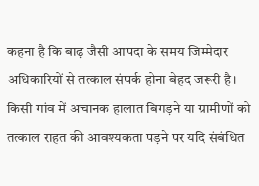कहना है कि बाढ़ जैसी आपदा के समय जिम्मेदार अधिकारियों से तत्काल संपर्क होना बेहद जरूरी है। किसी गांव में अचानक हालात बिगड़ने या ग्रामीणों को तत्काल राहत की आवश्यकता पड़ने पर यदि संबंधित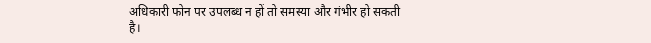अधिकारी फोन पर उपलब्ध न हों तो समस्या और गंभीर हो सकती है।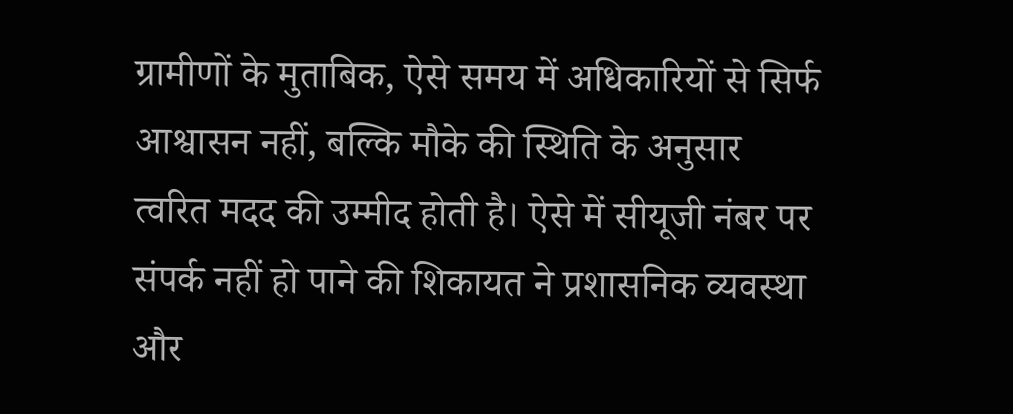ग्रामीणों के मुताबिक, ऐसे समय में अधिकारियों से सिर्फ आश्वासन नहीं, बल्कि मौके की स्थिति के अनुसार त्वरित मदद की उम्मीद होती है। ऐसे में सीयूजी नंबर पर संपर्क नहीं हो पाने की शिकायत ने प्रशासनिक व्यवस्था और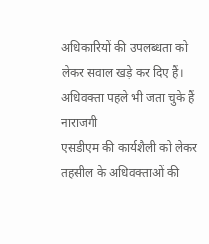अधिकारियों की उपलब्धता को लेकर सवाल खड़े कर दिए हैं।
अधिवक्ता पहले भी जता चुके हैं नाराजगी
एसडीएम की कार्यशैली को लेकर तहसील के अधिवक्ताओं की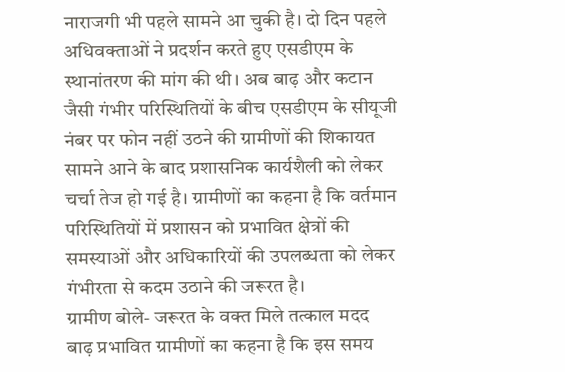नाराजगी भी पहले सामने आ चुकी है। दो दिन पहले अधिवक्ताओं ने प्रदर्शन करते हुए एसडीएम के स्थानांतरण की मांग की थी। अब बाढ़ और कटान जैसी गंभीर परिस्थितियों के बीच एसडीएम के सीयूजी नंबर पर फोन नहीं उठने की ग्रामीणों की शिकायत सामने आने के बाद प्रशासनिक कार्यशैली को लेकर चर्चा तेज हो गई है। ग्रामीणों का कहना है कि वर्तमान परिस्थितियों में प्रशासन को प्रभावित क्षेत्रों की समस्याओं और अधिकारियों की उपलब्धता को लेकर गंभीरता से कदम उठाने की जरूरत है।
ग्रामीण बोले- जरूरत के वक्त मिले तत्काल मदद
बाढ़ प्रभावित ग्रामीणों का कहना है कि इस समय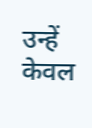उन्हें केवल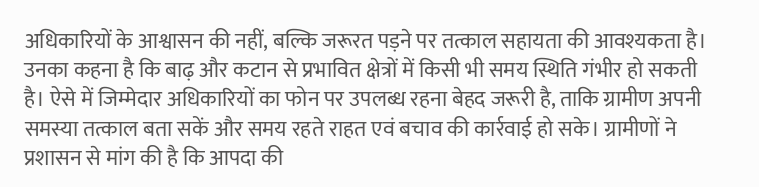अधिकारियों के आश्वासन की नहीं, बल्कि जरूरत पड़ने पर तत्काल सहायता की आवश्यकता है। उनका कहना है कि बाढ़ और कटान से प्रभावित क्षेत्रों में किसी भी समय स्थिति गंभीर हो सकती है। ऐसे में जिम्मेदार अधिकारियों का फोन पर उपलब्ध रहना बेहद जरूरी है, ताकि ग्रामीण अपनी समस्या तत्काल बता सकें और समय रहते राहत एवं बचाव की कार्रवाई हो सके। ग्रामीणों ने प्रशासन से मांग की है कि आपदा की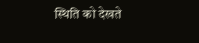स्थिति को देखते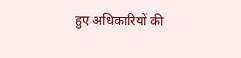हुए अधिकारियों की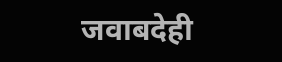जवाबदेही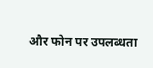और फोन पर उपलब्धता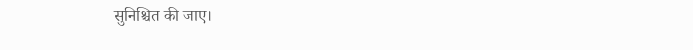सुनिश्चित की जाए।